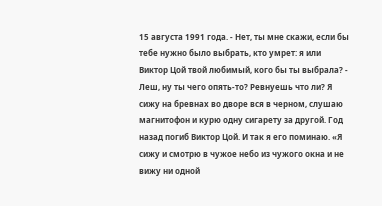15 августа 1991 года. - Нет, ты мне скажи, если бы тебе нужно было выбрать, кто умрет: я или Виктор Цой твой любимый, кого бы ты выбрала? - Леш, ну ты чего опять-то? Ревнуешь что ли? Я сижу на бревнах во дворе вся в черном, слушаю магнитофон и курю одну сигарету за другой. Год назад погиб Виктор Цой. И так я его поминаю. «Я сижу и смотрю в чужое небо из чужого окна и не вижу ни одной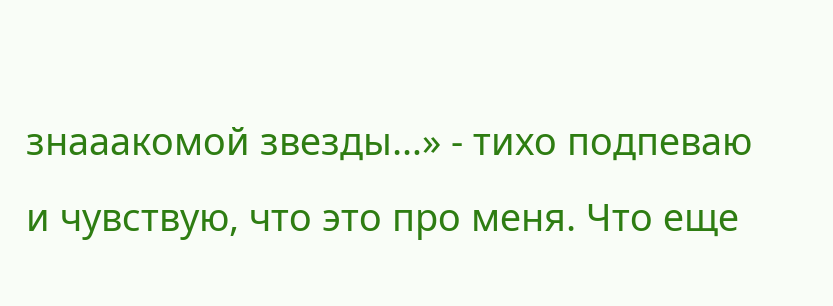знааакомой звезды…» - тихо подпеваю и чувствую, что это про меня. Что еще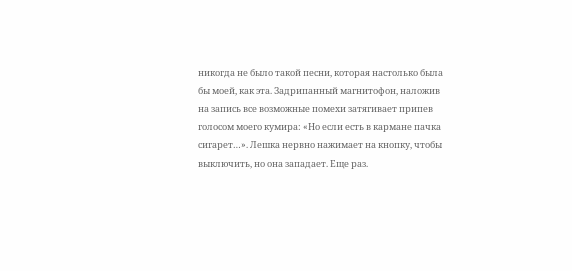никогда не было такой песни, которая настолько была бы моей, как эта. Задрипанный магнитофон, наложив на запись все возможные помехи затягивает припев голосом моего кумира: «Но если есть в кармане пачка сигарет…». Лешка нервно нажимает на кнопку, чтобы выключить, но она западает. Еще раз.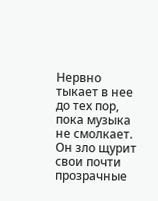Нервно тыкает в нее до тех пор, пока музыка не смолкает. Он зло щурит свои почти прозрачные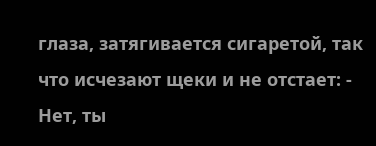глаза, затягивается сигаретой, так что исчезают щеки и не отстает: - Нет, ты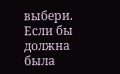выбери. Если бы должна была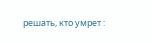решать, кто умрет :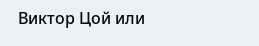Виктор Цой или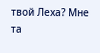твой Леха? Мне та